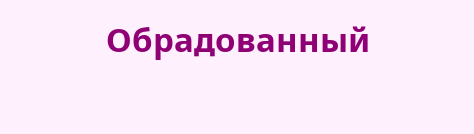Обрадованный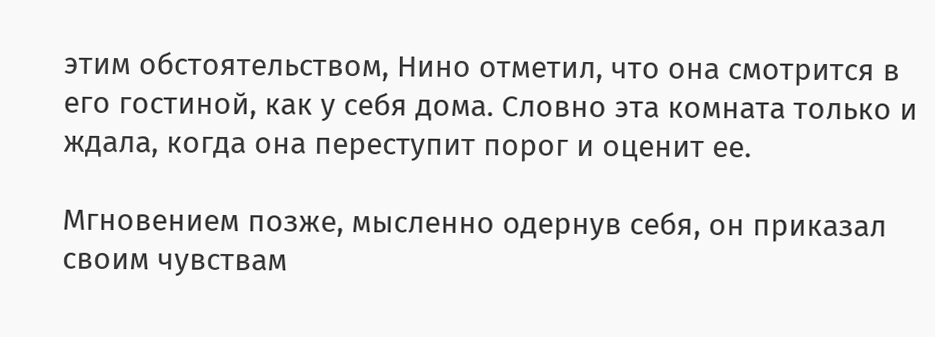этим обстоятельством, Нино отметил, что она смотрится в его гостиной, как у себя дома. Словно эта комната только и ждала, когда она переступит порог и оценит ее.

Мгновением позже, мысленно одернув себя, он приказал своим чувствам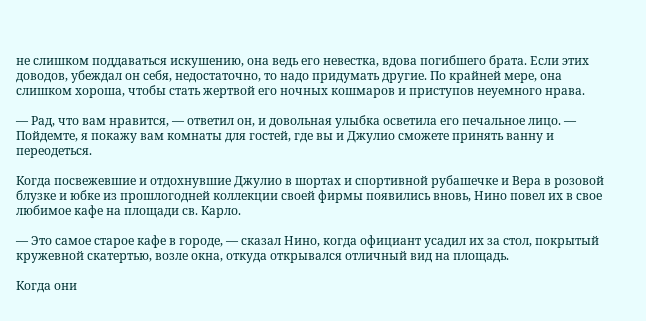не слишком поддаваться искушению, она ведь его невестка, вдова погибшего брата. Если этих доводов, убеждал он себя, недостаточно, то надо придумать другие. По крайней мере, она слишком хороша, чтобы стать жертвой его ночных кошмаров и приступов неуемного нрава.

— Рад, что вам нравится, — ответил он, и довольная улыбка осветила его печальное лицо. — Пойдемте, я покажу вам комнаты для гостей, где вы и Джулио сможете принять ванну и переодеться.

Когда посвежевшие и отдохнувшие Джулио в шортах и спортивной рубашечке и Вера в розовой блузке и юбке из прошлогодней коллекции своей фирмы появились вновь, Нино повел их в свое любимое кафе на площади св. Карло.

— Это самое старое кафе в городе, — сказал Нино, когда официант усадил их за стол, покрытый кружевной скатертью, возле окна, откуда открывался отличный вид на площадь.

Когда они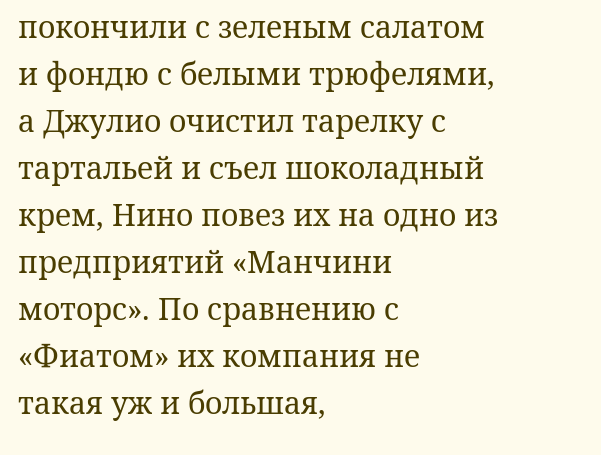покончили с зеленым салатом и фондю с белыми трюфелями, а Джулио очистил тарелку с тартальей и съел шоколадный крем, Нино повез их на одно из предприятий «Манчини моторс». По сравнению с «Фиатом» их компания не такая уж и большая,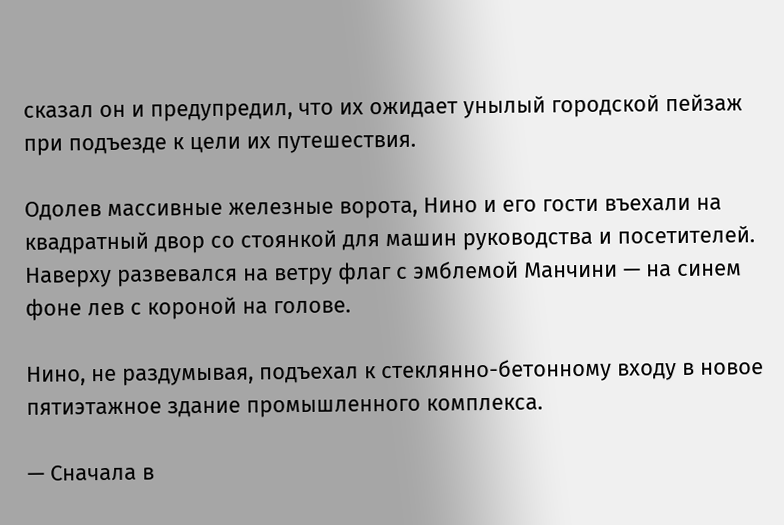сказал он и предупредил, что их ожидает унылый городской пейзаж при подъезде к цели их путешествия.

Одолев массивные железные ворота, Нино и его гости въехали на квадратный двор со стоянкой для машин руководства и посетителей. Наверху развевался на ветру флаг с эмблемой Манчини — на синем фоне лев с короной на голове.

Нино, не раздумывая, подъехал к стеклянно-бетонному входу в новое пятиэтажное здание промышленного комплекса.

— Сначала в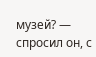музей? — спросил он, с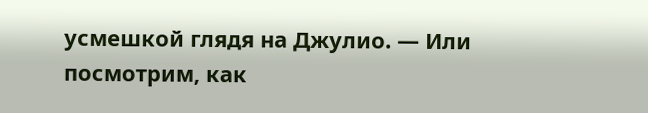усмешкой глядя на Джулио. — Или посмотрим, как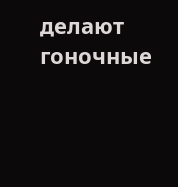делают гоночные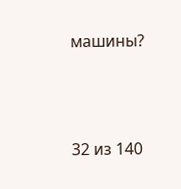машины?



32 из 140